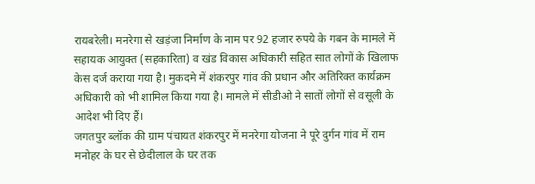रायबरेली। मनरेगा से खड़ंजा निर्माण के नाम पर 92 हजार रुपये के गबन के मामले में सहायक आयुक्त (सहकारिता) व खंड विकास अधिकारी सहित सात लोगों के खिलाफ केस दर्ज कराया गया है। मुकदमे में शंकरपुर गांव की प्रधान और अतिरिक्त कार्यक्रम अधिकारी को भी शामिल किया गया है। मामले में सीडीओ ने सातों लोगों से वसूली के आदेश भी दिए हैं।
जगतपुर ब्लॉक की ग्राम पंचायत शंकरपुर में मनरेगा योजना ने पूरे दुर्गन गांव में राम मनोहर के घर से छेदीलाल के घर तक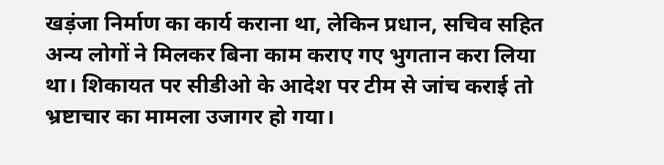खड़ंजा निर्माण का कार्य कराना था, लेकिन प्रधान, सचिव सहित अन्य लोगों ने मिलकर बिना काम कराए गए भुगतान करा लिया था। शिकायत पर सीडीओ के आदेश पर टीम से जांच कराई तो भ्रष्टाचार का मामला उजागर हो गया।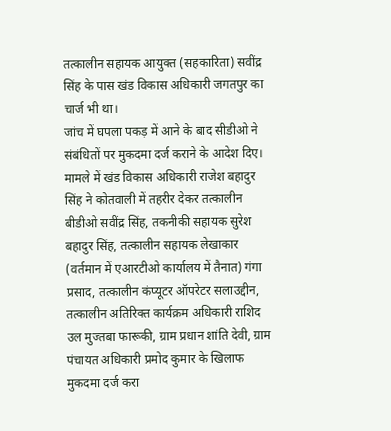तत्कालीन सहायक आयुक्त (सहकारिता) सवींद्र सिंह के पास खंड विकास अधिकारी जगतपुर का चार्ज भी था।
जांच में घपला पकड़ में आने के बाद सीडीओ ने संबंधितों पर मुकदमा दर्ज कराने के आदेश दिए। मामले में खंड विकास अधिकारी राजेश बहादुर सिंह ने कोतवाली में तहरीर देकर तत्कालीन बीडीओ सवींद्र सिंह, तकनीकी सहायक सुरेश बहादुर सिंह, तत्कालीन सहायक लेखाकार (वर्तमान में एआरटीओ कार्यालय में तैनात) गंगा प्रसाद, तत्कालीन कंप्यूटर ऑपरेटर सलाउद्दीन, तत्कालीन अतिरिक्त कार्यक्रम अधिकारी राशिद उल मुज्तबा फारूकी, ग्राम प्रधान शांति देवी, ग्राम पंचायत अधिकारी प्रमोद कुमार के खिलाफ मुकदमा दर्ज करा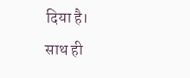दिया है।
साथ ही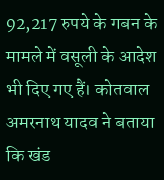92,217 रुपये के गबन के मामले में वसूली के आदेश भी दिए गए हैं। कोतवाल अमरनाथ यादव ने बताया कि खंड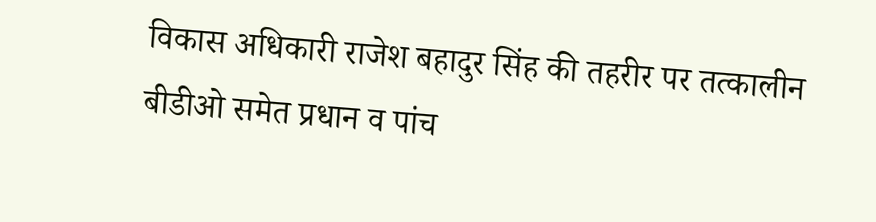विकास अधिकारी राजेश बहादुर सिंह की तहरीर पर तत्कालीन बीडीओ समेत प्रधान व पांच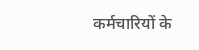कर्मचारियों के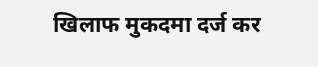खिलाफ मुकदमा दर्ज कर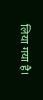लिया गया है।